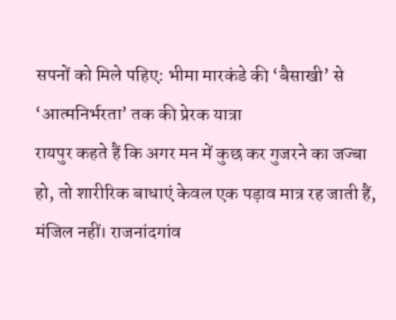सपनों को मिले पहिए: भीमा मारकंडे की ‘बैसाखी’ से ‘आत्मनिर्भरता’ तक की प्रेरक यात्रा
रायपुर कहते हैं कि अगर मन में कुछ कर गुजरने का जज्बा हो, तो शारीरिक बाधाएं केवल एक पड़ाव मात्र रह जाती हैं, मंजिल नहीं। राजनांदगांव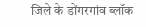जिले के डोंगरगांव ब्लॉक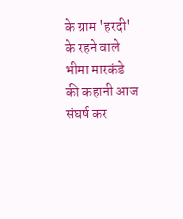के ग्राम 'हरदी' के रहने वाले भीमा मारकंडे की कहानी आज संघर्ष कर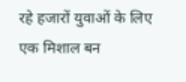रहे हजारों युवाओं के लिए एक मिशाल बन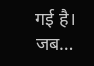गई है। जब…